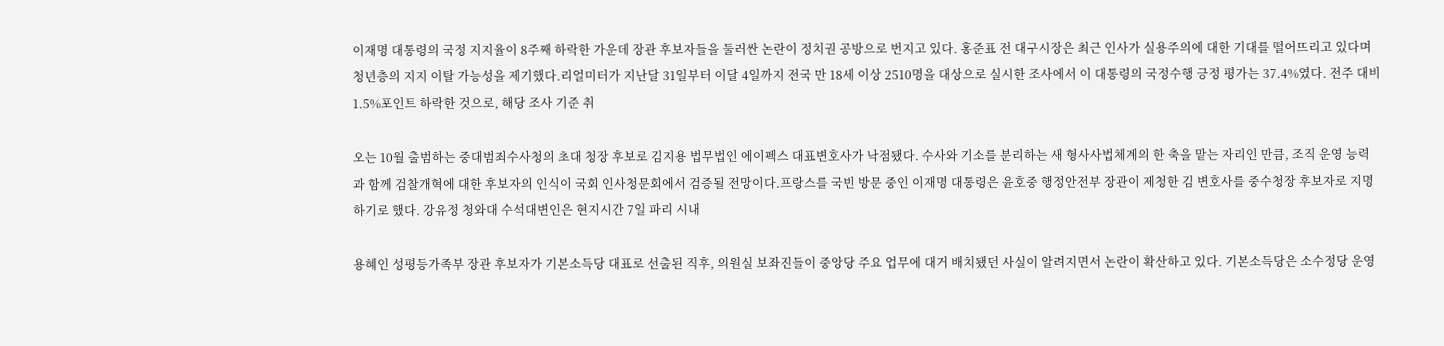이재명 대통령의 국정 지지율이 8주째 하락한 가운데 장관 후보자들을 둘러싼 논란이 정치권 공방으로 번지고 있다. 홍준표 전 대구시장은 최근 인사가 실용주의에 대한 기대를 떨어뜨리고 있다며 청년층의 지지 이탈 가능성을 제기했다.리얼미터가 지난달 31일부터 이달 4일까지 전국 만 18세 이상 2510명을 대상으로 실시한 조사에서 이 대통령의 국정수행 긍정 평가는 37.4%였다. 전주 대비 1.5%포인트 하락한 것으로, 해당 조사 기준 취

오는 10월 출범하는 중대범죄수사청의 초대 청장 후보로 김지용 법무법인 에이펙스 대표변호사가 낙점됐다. 수사와 기소를 분리하는 새 형사사법체계의 한 축을 맡는 자리인 만큼, 조직 운영 능력과 함께 검찰개혁에 대한 후보자의 인식이 국회 인사청문회에서 검증될 전망이다.프랑스를 국빈 방문 중인 이재명 대통령은 윤호중 행정안전부 장관이 제청한 김 변호사를 중수청장 후보자로 지명하기로 했다. 강유정 청와대 수석대변인은 현지시간 7일 파리 시내

용혜인 성평등가족부 장관 후보자가 기본소득당 대표로 선출된 직후, 의원실 보좌진들이 중앙당 주요 업무에 대거 배치됐던 사실이 알려지면서 논란이 확산하고 있다. 기본소득당은 소수정당 운영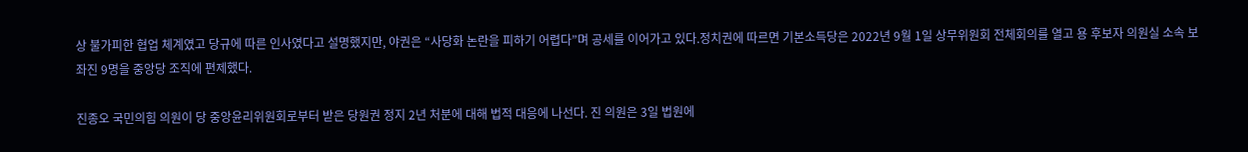상 불가피한 협업 체계였고 당규에 따른 인사였다고 설명했지만, 야권은 “사당화 논란을 피하기 어렵다”며 공세를 이어가고 있다.정치권에 따르면 기본소득당은 2022년 9월 1일 상무위원회 전체회의를 열고 용 후보자 의원실 소속 보좌진 9명을 중앙당 조직에 편제했다.

진종오 국민의힘 의원이 당 중앙윤리위원회로부터 받은 당원권 정지 2년 처분에 대해 법적 대응에 나선다. 진 의원은 3일 법원에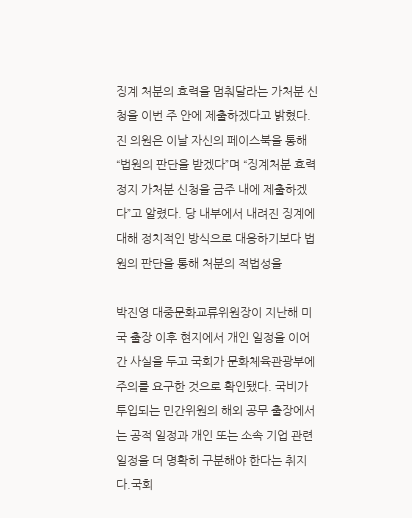징계 처분의 효력을 멈춰달라는 가처분 신청을 이번 주 안에 제출하겠다고 밝혔다. 진 의원은 이날 자신의 페이스북을 통해 “법원의 판단을 받겠다”며 “징계처분 효력정지 가처분 신청을 금주 내에 제출하겠다”고 알렸다. 당 내부에서 내려진 징계에 대해 정치적인 방식으로 대응하기보다 법원의 판단을 통해 처분의 적법성을

박진영 대중문화교류위원장이 지난해 미국 출장 이후 현지에서 개인 일정을 이어간 사실을 두고 국회가 문화체육관광부에 주의를 요구한 것으로 확인됐다. 국비가 투입되는 민간위원의 해외 공무 출장에서는 공적 일정과 개인 또는 소속 기업 관련 일정을 더 명확히 구분해야 한다는 취지다.국회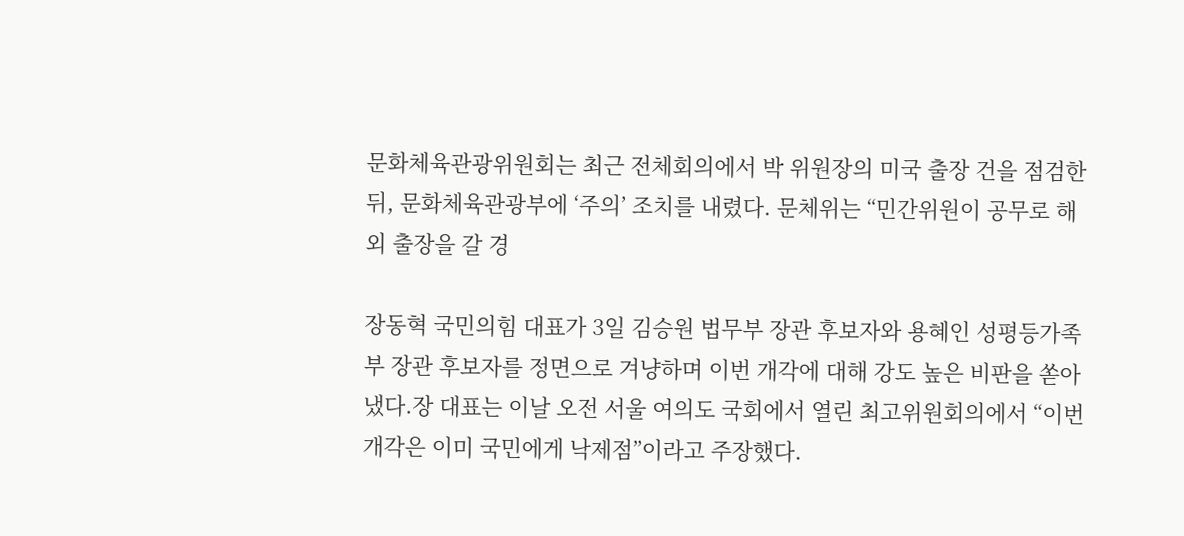문화체육관광위원회는 최근 전체회의에서 박 위원장의 미국 출장 건을 점검한 뒤, 문화체육관광부에 ‘주의’ 조치를 내렸다. 문체위는 “민간위원이 공무로 해외 출장을 갈 경

장동혁 국민의힘 대표가 3일 김승원 법무부 장관 후보자와 용혜인 성평등가족부 장관 후보자를 정면으로 겨냥하며 이번 개각에 대해 강도 높은 비판을 쏟아냈다.장 대표는 이날 오전 서울 여의도 국회에서 열린 최고위원회의에서 “이번 개각은 이미 국민에게 낙제점”이라고 주장했다.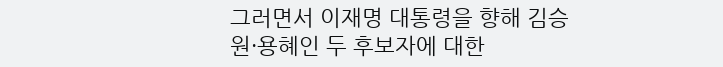그러면서 이재명 대통령을 향해 김승원·용혜인 두 후보자에 대한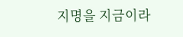지명을 지금이라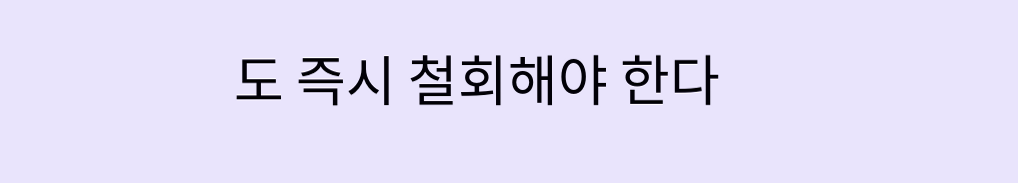도 즉시 철회해야 한다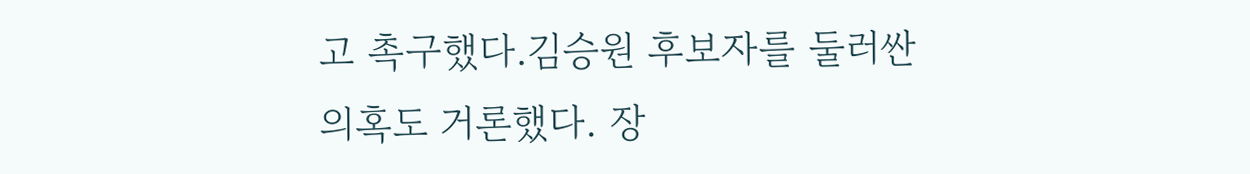고 촉구했다.김승원 후보자를 둘러싼 의혹도 거론했다. 장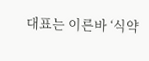대표는 이른바 ‘식약